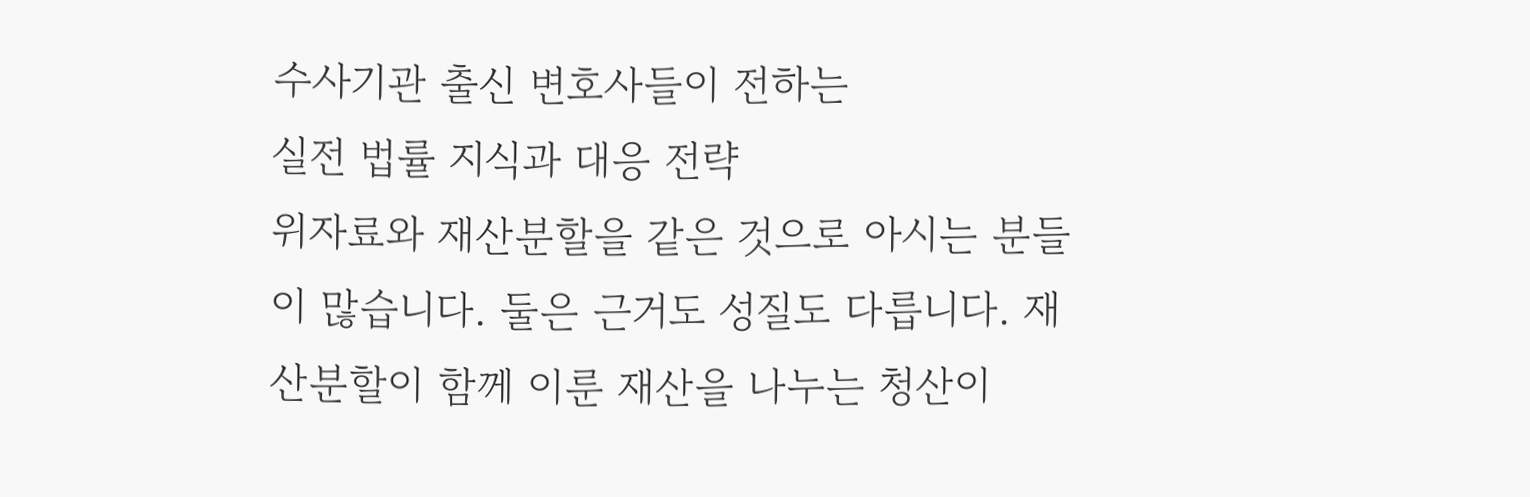수사기관 출신 변호사들이 전하는
실전 법률 지식과 대응 전략
위자료와 재산분할을 같은 것으로 아시는 분들이 많습니다. 둘은 근거도 성질도 다릅니다. 재산분할이 함께 이룬 재산을 나누는 청산이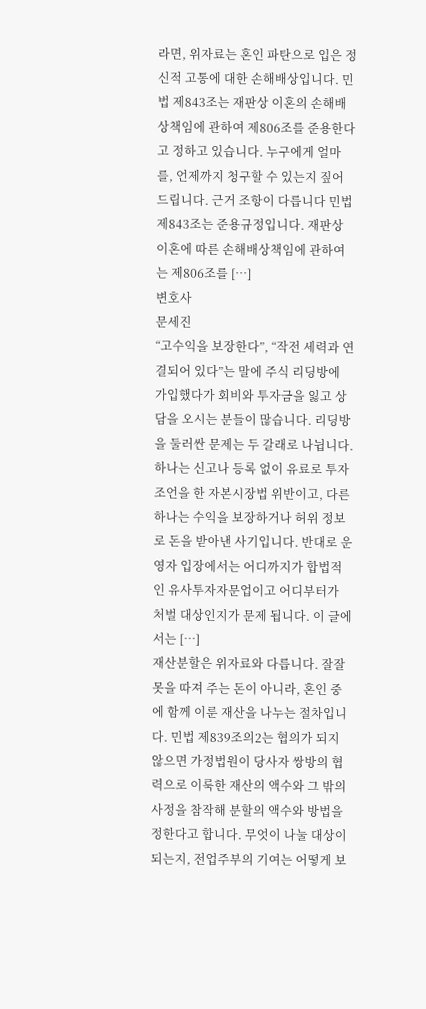라면, 위자료는 혼인 파탄으로 입은 정신적 고통에 대한 손해배상입니다. 민법 제843조는 재판상 이혼의 손해배상책임에 관하여 제806조를 준용한다고 정하고 있습니다. 누구에게 얼마를, 언제까지 청구할 수 있는지 짚어 드립니다. 근거 조항이 다릅니다 민법 제843조는 준용규정입니다. 재판상 이혼에 따른 손해배상책임에 관하여는 제806조를 […]
변호사
문세진
“고수익을 보장한다”, “작전 세력과 연결되어 있다”는 말에 주식 리딩방에 가입했다가 회비와 투자금을 잃고 상담을 오시는 분들이 많습니다. 리딩방을 둘러싼 문제는 두 갈래로 나뉩니다. 하나는 신고나 등록 없이 유료로 투자 조언을 한 자본시장법 위반이고, 다른 하나는 수익을 보장하거나 허위 정보로 돈을 받아낸 사기입니다. 반대로 운영자 입장에서는 어디까지가 합법적인 유사투자자문업이고 어디부터가 처벌 대상인지가 문제 됩니다. 이 글에서는 […]
재산분할은 위자료와 다릅니다. 잘잘못을 따져 주는 돈이 아니라, 혼인 중에 함께 이룬 재산을 나누는 절차입니다. 민법 제839조의2는 협의가 되지 않으면 가정법원이 당사자 쌍방의 협력으로 이룩한 재산의 액수와 그 밖의 사정을 참작해 분할의 액수와 방법을 정한다고 합니다. 무엇이 나눌 대상이 되는지, 전업주부의 기여는 어떻게 보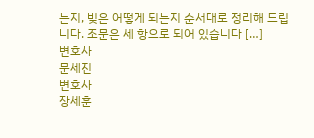는지, 빚은 어떻게 되는지 순서대로 정리해 드립니다. 조문은 세 항으로 되어 있습니다 […]
변호사
문세진
변호사
장세훈